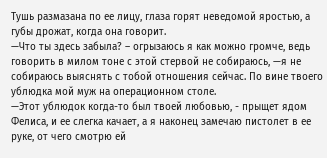Тушь размазана по ее лицу, глаза горят неведомой яростью, а губы дрожат, когда она говорит.
—Что ты здесь забыла? – огрызаюсь я как можно громче, ведь говорить в милом тоне с этой стервой не собираюсь, —я не собираюсь выяснять с тобой отношения сейчас. По вине твоего ублюдка мой муж на операционном столе.
—Этот ублюдок когда-то был твоей любовью, - прыщет ядом Фелиса, и ее слегка качает, а я наконец замечаю пистолет в ее руке, от чего смотрю ей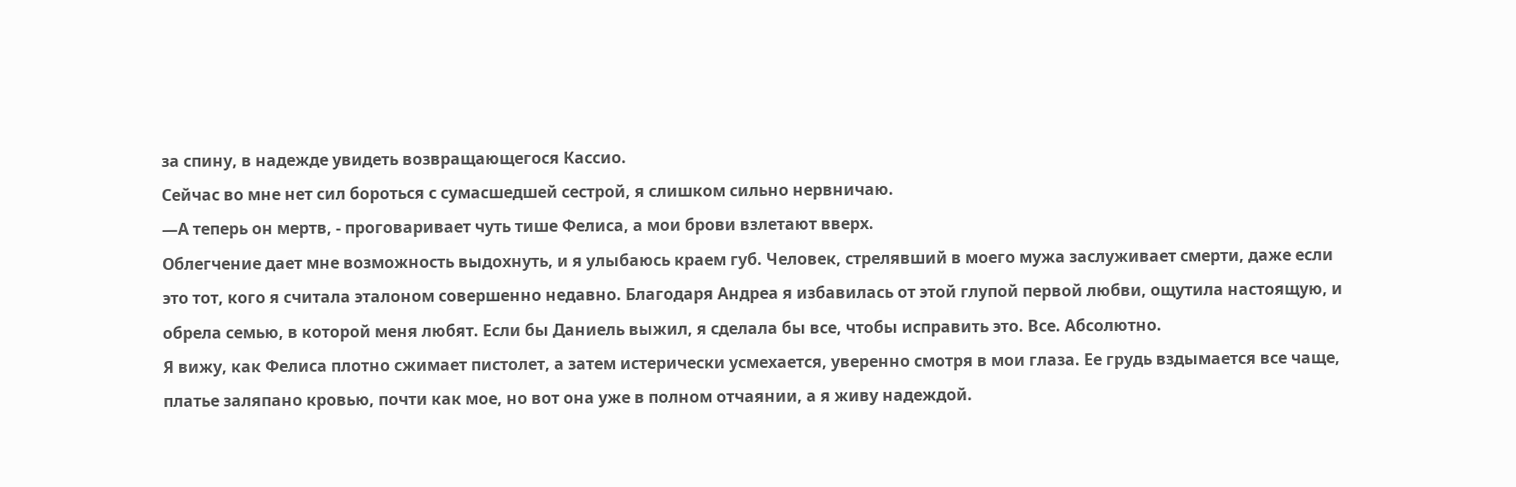за спину, в надежде увидеть возвращающегося Кассио.
Сейчас во мне нет сил бороться с сумасшедшей сестрой, я слишком сильно нервничаю.
—А теперь он мертв, - проговаривает чуть тише Фелиса, а мои брови взлетают вверх.
Облегчение дает мне возможность выдохнуть, и я улыбаюсь краем губ. Человек, стрелявший в моего мужа заслуживает смерти, даже если это тот, кого я считала эталоном совершенно недавно. Благодаря Андреа я избавилась от этой глупой первой любви, ощутила настоящую, и обрела семью, в которой меня любят. Если бы Даниель выжил, я сделала бы все, чтобы исправить это. Все. Абсолютно.
Я вижу, как Фелиса плотно сжимает пистолет, а затем истерически усмехается, уверенно смотря в мои глаза. Ее грудь вздымается все чаще, платье заляпано кровью, почти как мое, но вот она уже в полном отчаянии, а я живу надеждой.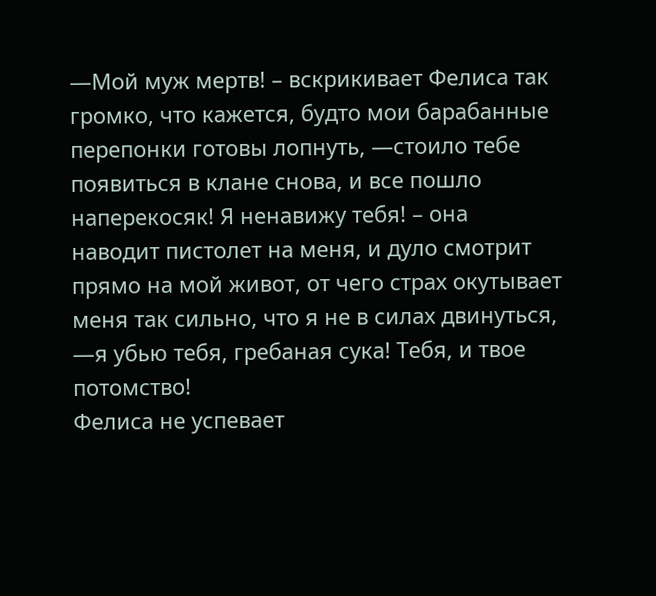—Мой муж мертв! – вскрикивает Фелиса так громко, что кажется, будто мои барабанные перепонки готовы лопнуть, —стоило тебе появиться в клане снова, и все пошло наперекосяк! Я ненавижу тебя! – она наводит пистолет на меня, и дуло смотрит прямо на мой живот, от чего страх окутывает меня так сильно, что я не в силах двинуться, —я убью тебя, гребаная сука! Тебя, и твое потомство!
Фелиса не успевает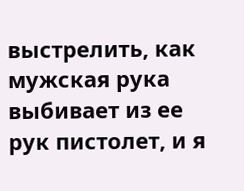выстрелить, как мужская рука выбивает из ее рук пистолет, и я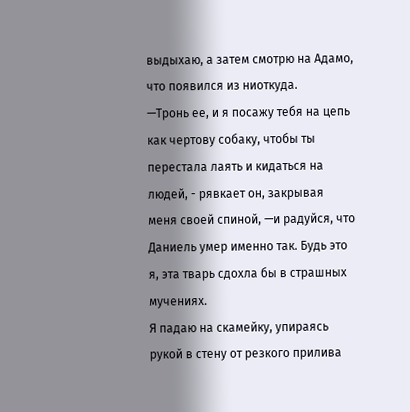выдыхаю, а затем смотрю на Адамо, что появился из ниоткуда.
—Тронь ее, и я посажу тебя на цепь как чертову собаку, чтобы ты перестала лаять и кидаться на людей, - рявкает он, закрывая меня своей спиной, —и радуйся, что Даниель умер именно так. Будь это я, эта тварь сдохла бы в страшных мучениях.
Я падаю на скамейку, упираясь рукой в стену от резкого прилива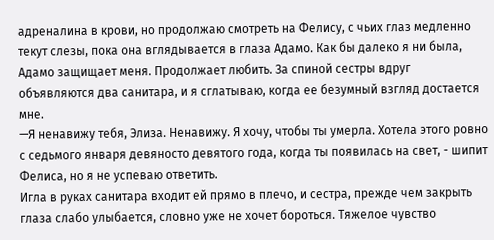адреналина в крови, но продолжаю смотреть на Фелису, с чьих глаз медленно текут слезы, пока она вглядывается в глаза Адамо. Как бы далеко я ни была, Адамо защищает меня. Продолжает любить. За спиной сестры вдруг объявляются два санитара, и я сглатываю, когда ее безумный взгляд достается мне.
—Я ненавижу тебя, Элиза. Ненавижу. Я хочу, чтобы ты умерла. Хотела этого ровно с седьмого января девяносто девятого года, когда ты появилась на свет, - шипит Фелиса, но я не успеваю ответить.
Игла в руках санитара входит ей прямо в плечо, и сестра, прежде чем закрыть глаза слабо улыбается, словно уже не хочет бороться. Тяжелое чувство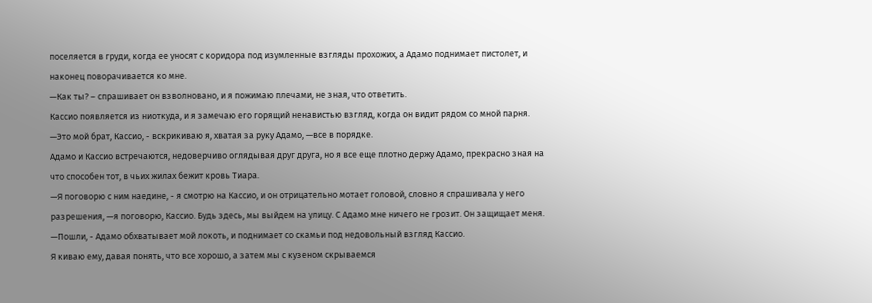поселяется в груди, когда ее уносят с коридора под изумленные взгляды прохожих, а Адамо поднимает пистолет, и наконец поворачивается ко мне.
—Как ты? – спрашивает он взволновано, и я пожимаю плечами, не зная, что ответить.
Кассио появляется из ниоткуда, и я замечаю его горящий ненавистью взгляд, когда он видит рядом со мной парня.
—Это мой брат, Кассио, - вскрикиваю я, хватая за руку Адамо, —все в порядке.
Адамо и Кассио встречаются, недоверчиво оглядывая друг друга, но я все еще плотно держу Адамо, прекрасно зная на что способен тот, в чьих жилах бежит кровь Тиара.
—Я поговорю с ним наедине, - я смотрю на Кассио, и он отрицательно мотает головой, словно я спрашивала у него разрешения, —я поговорю, Кассио. Будь здесь, мы выйдем на улицу. С Адамо мне ничего не грозит. Он защищает меня.
—Пошли, - Адамо обхватывает мой локоть, и поднимает со скамьи под недовольный взгляд Кассио.
Я киваю ему, давая понять, что все хорошо, а затем мы с кузеном скрываемся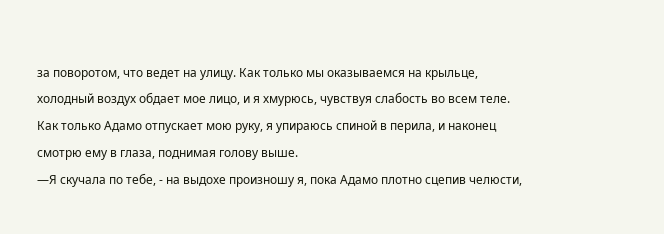за поворотом, что ведет на улицу. Как только мы оказываемся на крыльце, холодный воздух обдает мое лицо, и я хмурюсь, чувствуя слабость во всем теле. Как только Адамо отпускает мою руку, я упираюсь спиной в перила, и наконец смотрю ему в глаза, поднимая голову выше.
—Я скучала по тебе, - на выдохе произношу я, пока Адамо плотно сцепив челюсти,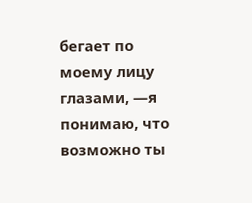бегает по моему лицу глазами, —я понимаю, что возможно ты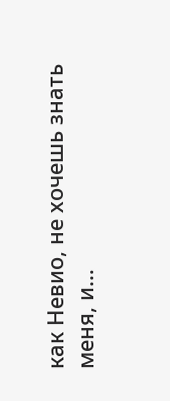как Невио, не хочешь знать меня, и…